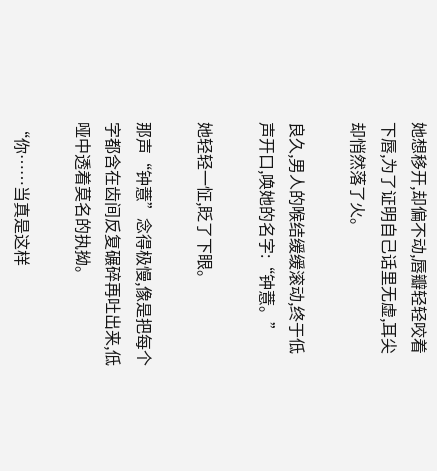她想移开,却偏不动,唇瓣轻轻咬着下唇,为了证明自己话里无虚,耳尖却悄然落了火。

良久,男人的喉结缓缓滚动,终于低声开口,唤她的名字:“钟薏。”

她轻轻一怔,眨了下眼。

那声“钟薏”念得极慢,像是把每个字都含在齿间反复碾碎再吐出来,低哑中透着莫名的执拗。

“你……当真是这样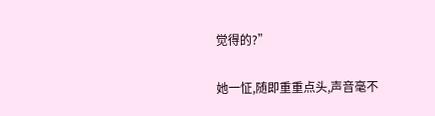觉得的?”

她一怔,随即重重点头,声音毫不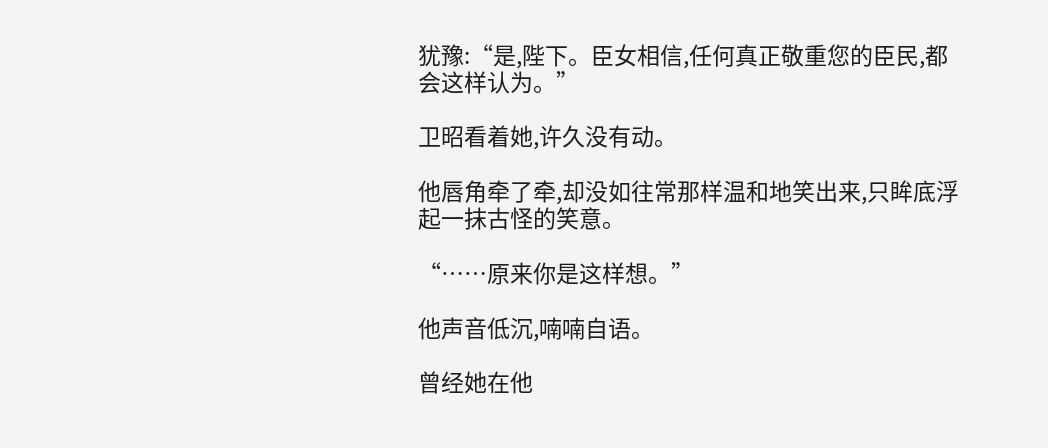犹豫:“是,陛下。臣女相信,任何真正敬重您的臣民,都会这样认为。”

卫昭看着她,许久没有动。

他唇角牵了牵,却没如往常那样温和地笑出来,只眸底浮起一抹古怪的笑意。

“……原来你是这样想。”

他声音低沉,喃喃自语。

曾经她在他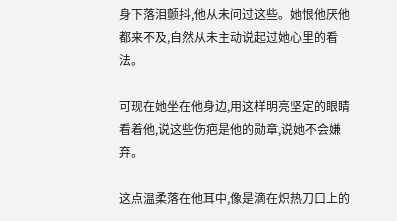身下落泪颤抖,他从未问过这些。她恨他厌他都来不及,自然从未主动说起过她心里的看法。

可现在她坐在他身边,用这样明亮坚定的眼睛看着他,说这些伤疤是他的勋章,说她不会嫌弃。

这点温柔落在他耳中,像是滴在炽热刀口上的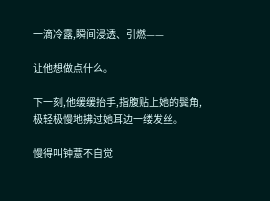一滴冷露,瞬间浸透、引燃——

让他想做点什么。

下一刻,他缓缓抬手,指腹贴上她的鬓角,极轻极慢地拂过她耳边一缕发丝。

慢得叫钟薏不自觉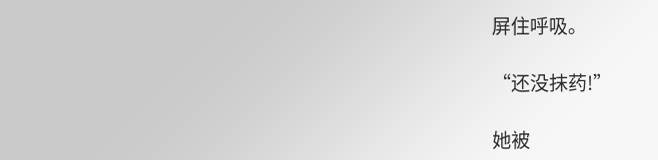屏住呼吸。

“还没抹药!”

她被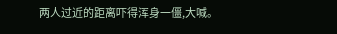两人过近的距离吓得浑身一僵,大喊。